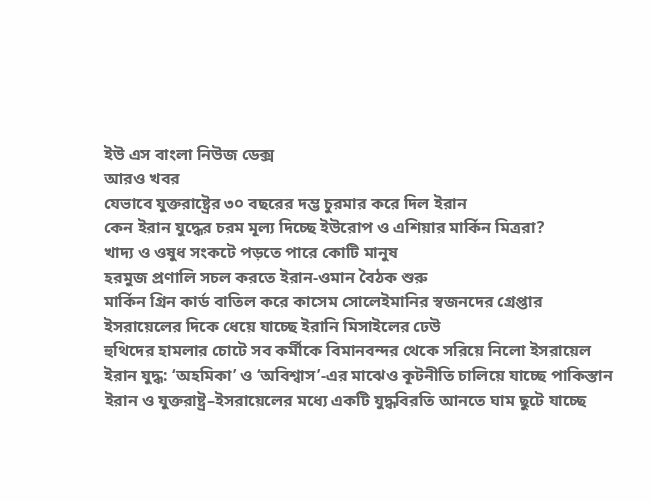ইউ এস বাংলা নিউজ ডেক্স
আরও খবর
যেভাবে যুক্তরাষ্ট্রের ৩০ বছরের দম্ভ চুরমার করে দিল ইরান
কেন ইরান যুদ্ধের চরম মূল্য দিচ্ছে ইউরোপ ও এশিয়ার মার্কিন মিত্ররা?
খাদ্য ও ওষুধ সংকটে পড়তে পারে কোটি মানুষ
হরমুজ প্রণালি সচল করতে ইরান-ওমান বৈঠক শুরু
মার্কিন গ্রিন কার্ড বাতিল করে কাসেম সোলেইমানির স্বজনদের গ্রেপ্তার
ইসরায়েলের দিকে ধেয়ে যাচ্ছে ইরানি মিসাইলের ঢেউ
হুথিদের হামলার চোটে সব কর্মীকে বিমানবন্দর থেকে সরিয়ে নিলো ইসরায়েল
ইরান যুদ্ধ: ‘অহমিকা’ ও ‘অবিশ্বাস’-এর মাঝেও কূটনীতি চালিয়ে যাচ্ছে পাকিস্তান
ইরান ও যুক্তরাষ্ট্র–ইসরায়েলের মধ্যে একটি যুদ্ধবিরতি আনতে ঘাম ছুটে যাচ্ছে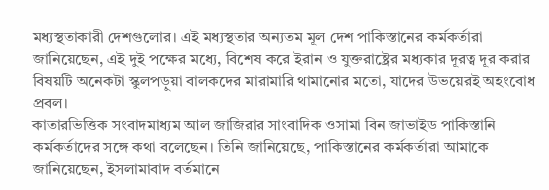মধ্যস্থতাকারী দেশগুলোর। এই মধ্যস্থতার অন্যতম মূল দেশ পাকিস্তানের কর্মকর্তারা জানিয়েছেন, এই দুই পক্ষের মধ্যে, বিশেষ করে ইরান ও যুক্তরাষ্ট্রের মধ্যকার দূরত্ব দূর করার বিষয়টি অনেকটা স্কুলপড়ুয়া বালকদের মারামারি থামানোর মতো, যাদের উভয়েরই অহংবোধ প্রবল।
কাতারভিত্তিক সংবাদমাধ্যম আল জাজিরার সাংবাদিক ওসামা বিন জাভাইড পাকিস্তানি কর্মকর্তাদের সঙ্গে কথা বলেছেন। তিনি জানিয়েছে, পাকিস্তানের কর্মকর্তারা আমাকে জানিয়েছেন, ইসলামাবাদ বর্তমানে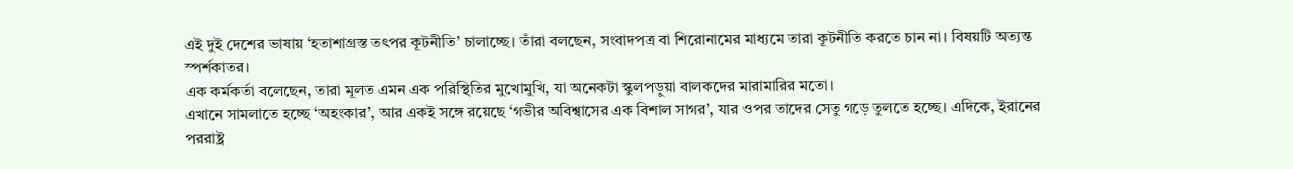এই দুই দেশের ভাষায় ‘হতাশাগ্রস্ত তৎপর কূটনীতি’ চালাচ্ছে। তাঁরা বলছেন, সংবাদপত্র বা শিরোনামের মাধ্যমে তারা কূটনীতি করতে চান না। বিষয়টি অত্যন্ত স্পর্শকাতর।
এক কর্মকর্তা বলেছেন, তারা মূলত এমন এক পরিস্থিতির মুখোমুখি, যা অনেকটা স্কুলপড়ুয়া বালকদের মারামারির মতো।
এখানে সামলাতে হচ্ছে ‘অহংকার’, আর একই সঙ্গে রয়েছে ‘গভীর অবিশ্বাসের এক বিশাল সাগর’, যার ওপর তাদের সেতু গড়ে তুলতে হচ্ছে। এদিকে, ইরানের পররাষ্ট্র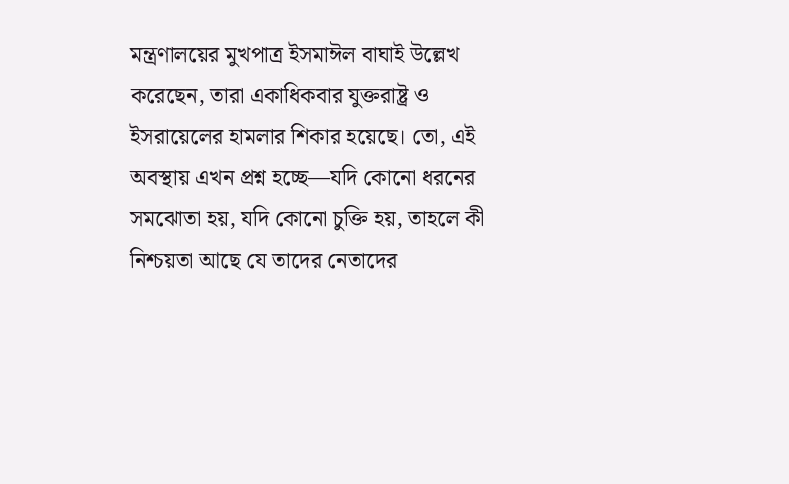মন্ত্রণালয়ের মুখপাত্র ইসমাঈল বাঘাই উল্লেখ করেছেন, তারা একাধিকবার যুক্তরাষ্ট্র ও ইসরায়েলের হামলার শিকার হয়েছে। তো, এই অবস্থায় এখন প্রশ্ন হচ্ছে—যদি কোনো ধরনের সমঝোতা হয়, যদি কোনো চুক্তি হয়, তাহলে কী নিশ্চয়তা আছে যে তাদের নেতাদের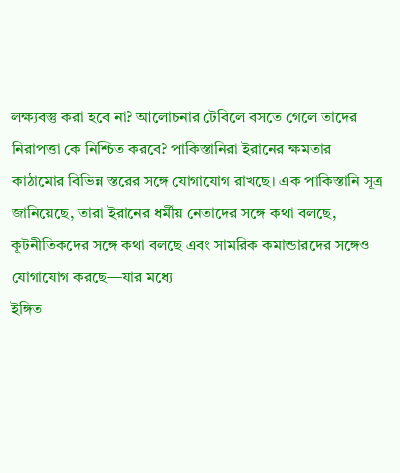লক্ষ্যবস্তু করা হবে না? আলোচনার টেবিলে বসতে গেলে তাদের নিরাপত্তা কে নিশ্চিত করবে? পাকিস্তানিরা ইরানের ক্ষমতার কাঠামোর বিভিন্ন স্তরের সঙ্গে যোগাযোগ রাখছে। এক পাকিস্তানি সূত্র জানিয়েছে, তারা ইরানের ধর্মীয় নেতাদের সঙ্গে কথা বলছে, কূটনীতিকদের সঙ্গে কথা বলছে এবং সামরিক কমান্ডারদের সঙ্গেও যোগাযোগ করছে—যার মধ্যে
ইঙ্গিত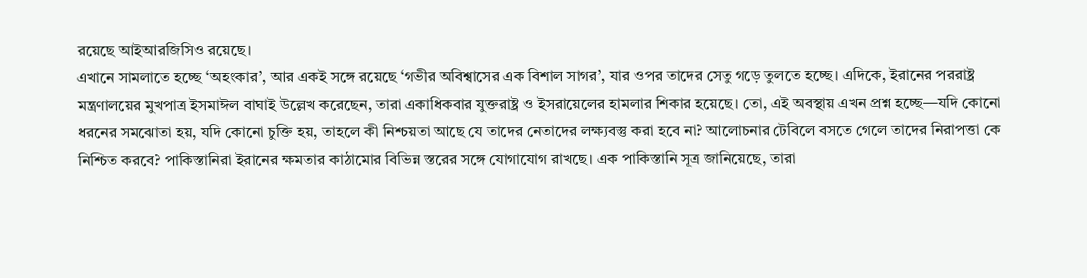রয়েছে আইআরজিসিও রয়েছে।
এখানে সামলাতে হচ্ছে ‘অহংকার’, আর একই সঙ্গে রয়েছে ‘গভীর অবিশ্বাসের এক বিশাল সাগর’, যার ওপর তাদের সেতু গড়ে তুলতে হচ্ছে। এদিকে, ইরানের পররাষ্ট্র মন্ত্রণালয়ের মুখপাত্র ইসমাঈল বাঘাই উল্লেখ করেছেন, তারা একাধিকবার যুক্তরাষ্ট্র ও ইসরায়েলের হামলার শিকার হয়েছে। তো, এই অবস্থায় এখন প্রশ্ন হচ্ছে—যদি কোনো ধরনের সমঝোতা হয়, যদি কোনো চুক্তি হয়, তাহলে কী নিশ্চয়তা আছে যে তাদের নেতাদের লক্ষ্যবস্তু করা হবে না? আলোচনার টেবিলে বসতে গেলে তাদের নিরাপত্তা কে নিশ্চিত করবে? পাকিস্তানিরা ইরানের ক্ষমতার কাঠামোর বিভিন্ন স্তরের সঙ্গে যোগাযোগ রাখছে। এক পাকিস্তানি সূত্র জানিয়েছে, তারা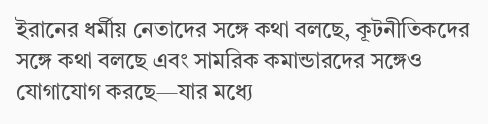ইরানের ধর্মীয় নেতাদের সঙ্গে কথা বলছে, কূটনীতিকদের সঙ্গে কথা বলছে এবং সামরিক কমান্ডারদের সঙ্গেও যোগাযোগ করছে—যার মধ্যে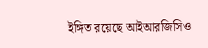ইঙ্গিত রয়েছে আইআরজিসিও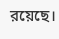রয়েছে।